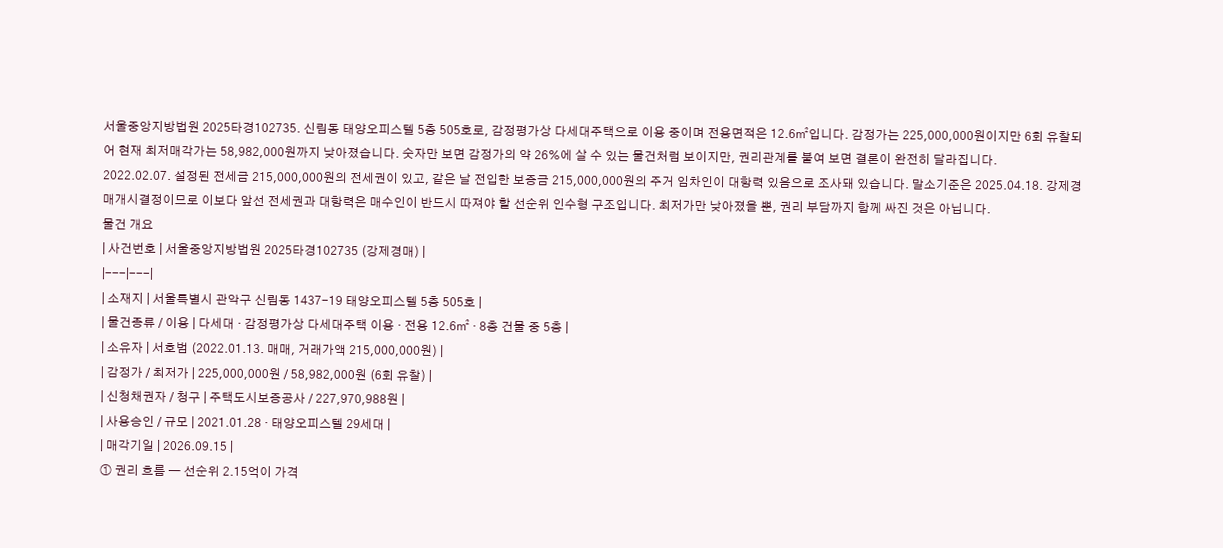서울중앙지방법원 2025타경102735. 신림동 태양오피스텔 5층 505호로, 감정평가상 다세대주택으로 이용 중이며 전용면적은 12.6㎡입니다. 감정가는 225,000,000원이지만 6회 유찰되어 현재 최저매각가는 58,982,000원까지 낮아졌습니다. 숫자만 보면 감정가의 약 26%에 살 수 있는 물건처럼 보이지만, 권리관계를 붙여 보면 결론이 완전히 달라집니다.
2022.02.07. 설정된 전세금 215,000,000원의 전세권이 있고, 같은 날 전입한 보증금 215,000,000원의 주거 임차인이 대항력 있음으로 조사돼 있습니다. 말소기준은 2025.04.18. 강제경매개시결정이므로 이보다 앞선 전세권과 대항력은 매수인이 반드시 따져야 할 선순위 인수형 구조입니다. 최저가만 낮아졌을 뿐, 권리 부담까지 함께 싸진 것은 아닙니다.
물건 개요
| 사건번호 | 서울중앙지방법원 2025타경102735 (강제경매) |
|---|---|
| 소재지 | 서울특별시 관악구 신림동 1437-19 태양오피스텔 5층 505호 |
| 물건종류 / 이용 | 다세대 · 감정평가상 다세대주택 이용 · 전용 12.6㎡ · 8층 건물 중 5층 |
| 소유자 | 서호범 (2022.01.13. 매매, 거래가액 215,000,000원) |
| 감정가 / 최저가 | 225,000,000원 / 58,982,000원 (6회 유찰) |
| 신청채권자 / 청구 | 주택도시보증공사 / 227,970,988원 |
| 사용승인 / 규모 | 2021.01.28 · 태양오피스텔 29세대 |
| 매각기일 | 2026.09.15 |
① 권리 흐름 — 선순위 2.15억이 가격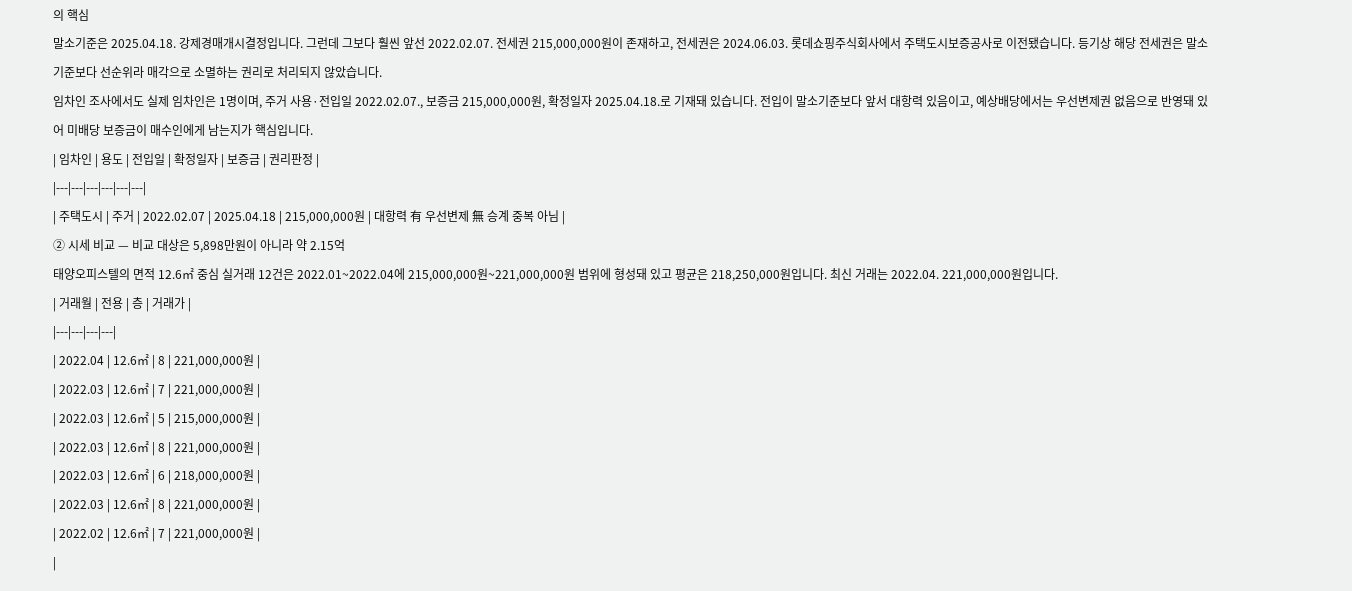의 핵심
말소기준은 2025.04.18. 강제경매개시결정입니다. 그런데 그보다 훨씬 앞선 2022.02.07. 전세권 215,000,000원이 존재하고, 전세권은 2024.06.03. 롯데쇼핑주식회사에서 주택도시보증공사로 이전됐습니다. 등기상 해당 전세권은 말소기준보다 선순위라 매각으로 소멸하는 권리로 처리되지 않았습니다.
임차인 조사에서도 실제 임차인은 1명이며, 주거 사용·전입일 2022.02.07., 보증금 215,000,000원, 확정일자 2025.04.18.로 기재돼 있습니다. 전입이 말소기준보다 앞서 대항력 있음이고, 예상배당에서는 우선변제권 없음으로 반영돼 있어 미배당 보증금이 매수인에게 남는지가 핵심입니다.
| 임차인 | 용도 | 전입일 | 확정일자 | 보증금 | 권리판정 |
|---|---|---|---|---|---|
| 주택도시 | 주거 | 2022.02.07 | 2025.04.18 | 215,000,000원 | 대항력 有 우선변제 無 승계 중복 아님 |
② 시세 비교 — 비교 대상은 5,898만원이 아니라 약 2.15억
태양오피스텔의 면적 12.6㎡ 중심 실거래 12건은 2022.01~2022.04에 215,000,000원~221,000,000원 범위에 형성돼 있고 평균은 218,250,000원입니다. 최신 거래는 2022.04. 221,000,000원입니다.
| 거래월 | 전용 | 층 | 거래가 |
|---|---|---|---|
| 2022.04 | 12.6㎡ | 8 | 221,000,000원 |
| 2022.03 | 12.6㎡ | 7 | 221,000,000원 |
| 2022.03 | 12.6㎡ | 5 | 215,000,000원 |
| 2022.03 | 12.6㎡ | 8 | 221,000,000원 |
| 2022.03 | 12.6㎡ | 6 | 218,000,000원 |
| 2022.03 | 12.6㎡ | 8 | 221,000,000원 |
| 2022.02 | 12.6㎡ | 7 | 221,000,000원 |
|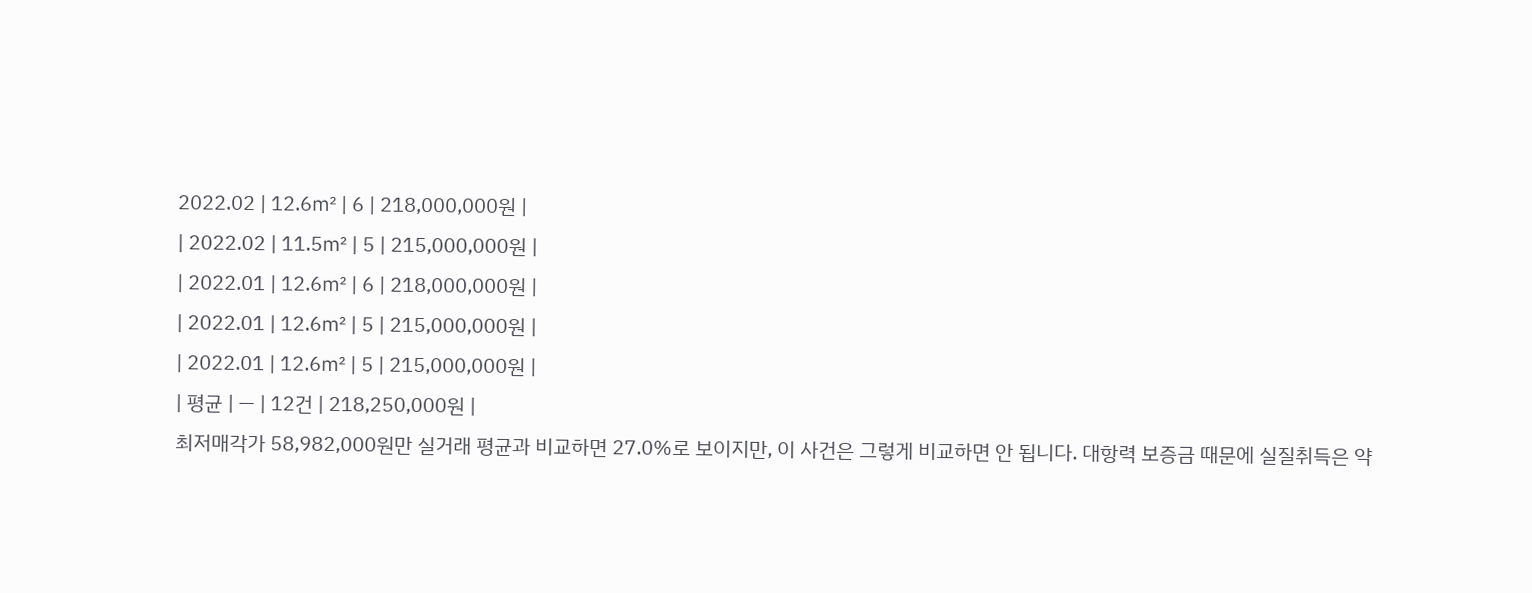2022.02 | 12.6㎡ | 6 | 218,000,000원 |
| 2022.02 | 11.5㎡ | 5 | 215,000,000원 |
| 2022.01 | 12.6㎡ | 6 | 218,000,000원 |
| 2022.01 | 12.6㎡ | 5 | 215,000,000원 |
| 2022.01 | 12.6㎡ | 5 | 215,000,000원 |
| 평균 | — | 12건 | 218,250,000원 |
최저매각가 58,982,000원만 실거래 평균과 비교하면 27.0%로 보이지만, 이 사건은 그렇게 비교하면 안 됩니다. 대항력 보증금 때문에 실질취득은 약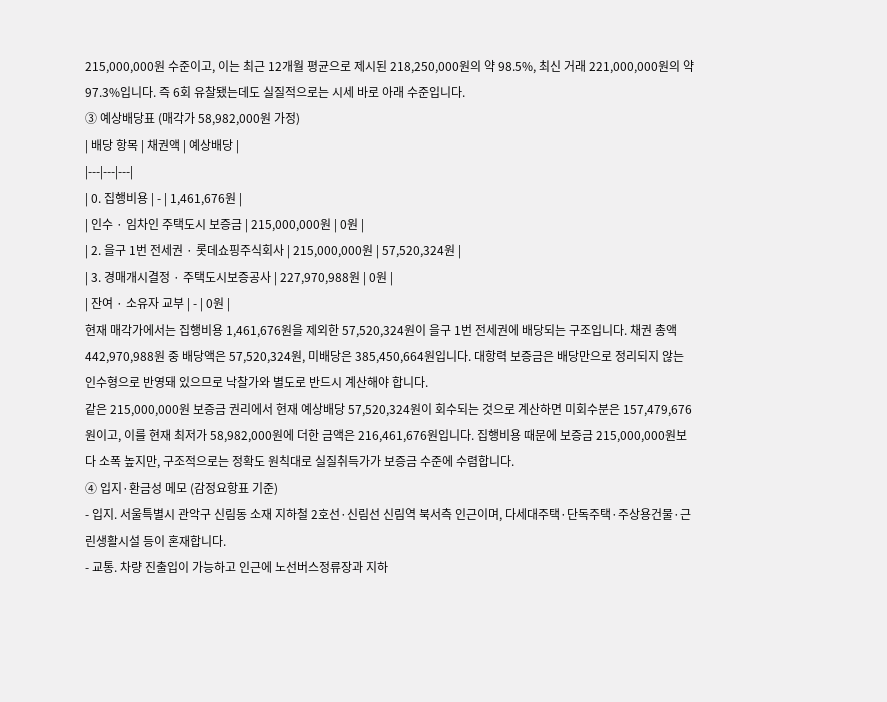215,000,000원 수준이고, 이는 최근 12개월 평균으로 제시된 218,250,000원의 약 98.5%, 최신 거래 221,000,000원의 약 97.3%입니다. 즉 6회 유찰됐는데도 실질적으로는 시세 바로 아래 수준입니다.
③ 예상배당표 (매각가 58,982,000원 가정)
| 배당 항목 | 채권액 | 예상배당 |
|---|---|---|
| 0. 집행비용 | - | 1,461,676원 |
| 인수 · 임차인 주택도시 보증금 | 215,000,000원 | 0원 |
| 2. 을구 1번 전세권 · 롯데쇼핑주식회사 | 215,000,000원 | 57,520,324원 |
| 3. 경매개시결정 · 주택도시보증공사 | 227,970,988원 | 0원 |
| 잔여 · 소유자 교부 | - | 0원 |
현재 매각가에서는 집행비용 1,461,676원을 제외한 57,520,324원이 을구 1번 전세권에 배당되는 구조입니다. 채권 총액 442,970,988원 중 배당액은 57,520,324원, 미배당은 385,450,664원입니다. 대항력 보증금은 배당만으로 정리되지 않는 인수형으로 반영돼 있으므로 낙찰가와 별도로 반드시 계산해야 합니다.
같은 215,000,000원 보증금 권리에서 현재 예상배당 57,520,324원이 회수되는 것으로 계산하면 미회수분은 157,479,676원이고, 이를 현재 최저가 58,982,000원에 더한 금액은 216,461,676원입니다. 집행비용 때문에 보증금 215,000,000원보다 소폭 높지만, 구조적으로는 정확도 원칙대로 실질취득가가 보증금 수준에 수렴합니다.
④ 입지·환금성 메모 (감정요항표 기준)
- 입지. 서울특별시 관악구 신림동 소재 지하철 2호선·신림선 신림역 북서측 인근이며, 다세대주택·단독주택·주상용건물·근린생활시설 등이 혼재합니다.
- 교통. 차량 진출입이 가능하고 인근에 노선버스정류장과 지하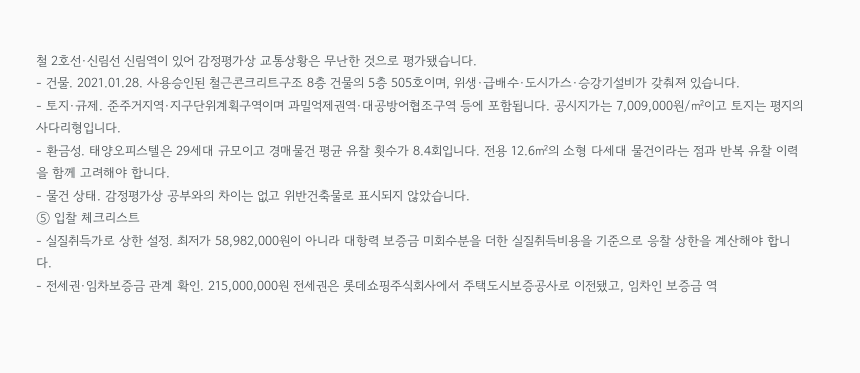철 2호선·신림선 신림역이 있어 감정평가상 교통상황은 무난한 것으로 평가됐습니다.
- 건물. 2021.01.28. 사용승인된 철근콘크리트구조 8층 건물의 5층 505호이며, 위생·급배수·도시가스·승강기설비가 갖춰져 있습니다.
- 토지·규제. 준주거지역·지구단위계획구역이며 과밀억제권역·대공방어협조구역 등에 포함됩니다. 공시지가는 7,009,000원/㎡이고 토지는 평지의 사다리형입니다.
- 환금성. 태양오피스텔은 29세대 규모이고 경매물건 평균 유찰 횟수가 8.4회입니다. 전용 12.6㎡의 소형 다세대 물건이라는 점과 반복 유찰 이력을 함께 고려해야 합니다.
- 물건 상태. 감정평가상 공부와의 차이는 없고 위반건축물로 표시되지 않았습니다.
⑤ 입찰 체크리스트
- 실질취득가로 상한 설정. 최저가 58,982,000원이 아니라 대항력 보증금 미회수분을 더한 실질취득비용을 기준으로 응찰 상한을 계산해야 합니다.
- 전세권·임차보증금 관계 확인. 215,000,000원 전세권은 롯데쇼핑주식회사에서 주택도시보증공사로 이전됐고, 임차인 보증금 역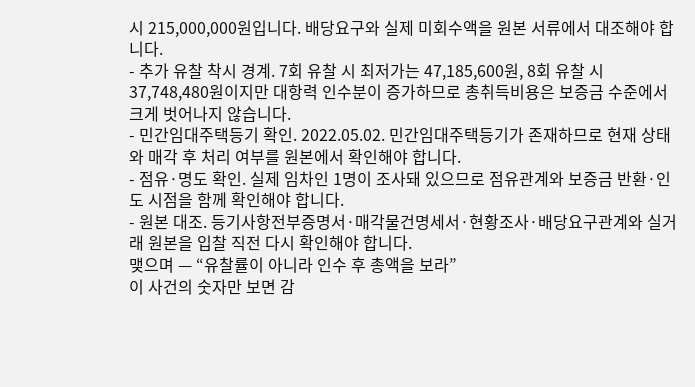시 215,000,000원입니다. 배당요구와 실제 미회수액을 원본 서류에서 대조해야 합니다.
- 추가 유찰 착시 경계. 7회 유찰 시 최저가는 47,185,600원, 8회 유찰 시 37,748,480원이지만 대항력 인수분이 증가하므로 총취득비용은 보증금 수준에서 크게 벗어나지 않습니다.
- 민간임대주택등기 확인. 2022.05.02. 민간임대주택등기가 존재하므로 현재 상태와 매각 후 처리 여부를 원본에서 확인해야 합니다.
- 점유·명도 확인. 실제 임차인 1명이 조사돼 있으므로 점유관계와 보증금 반환·인도 시점을 함께 확인해야 합니다.
- 원본 대조. 등기사항전부증명서·매각물건명세서·현황조사·배당요구관계와 실거래 원본을 입찰 직전 다시 확인해야 합니다.
맺으며 — “유찰률이 아니라 인수 후 총액을 보라”
이 사건의 숫자만 보면 감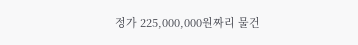정가 225,000,000원짜리 물건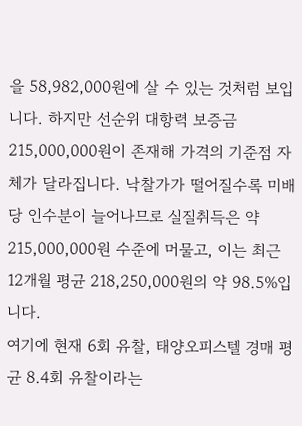을 58,982,000원에 살 수 있는 것처럼 보입니다. 하지만 선순위 대항력 보증금 215,000,000원이 존재해 가격의 기준점 자체가 달라집니다. 낙찰가가 떨어질수록 미배당 인수분이 늘어나므로 실질취득은 약 215,000,000원 수준에 머물고, 이는 최근 12개월 평균 218,250,000원의 약 98.5%입니다.
여기에 현재 6회 유찰, 태양오피스텔 경매 평균 8.4회 유찰이라는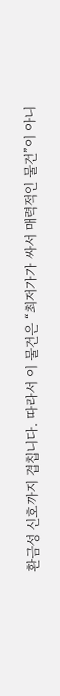환금성 신호까지 겹칩니다. 따라서 이 물건은 “최저가가 싸서 매력적인 물건”이 아니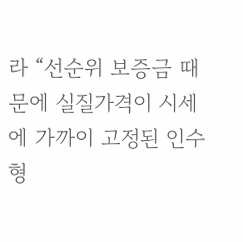라 “선순위 보증금 때문에 실질가격이 시세에 가까이 고정된 인수형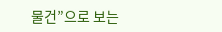물건”으로 보는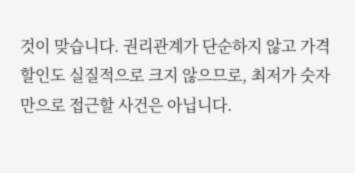것이 맞습니다. 권리관계가 단순하지 않고 가격 할인도 실질적으로 크지 않으므로, 최저가 숫자만으로 접근할 사건은 아닙니다.